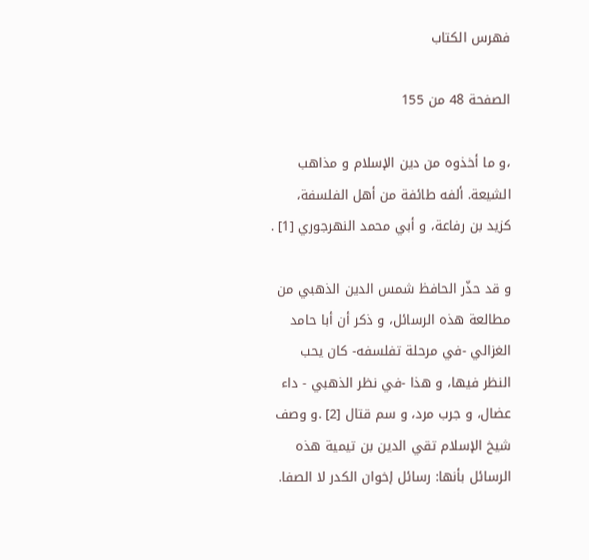فهرس الكتاب

الصفحة 48 من 155

،و ما أخذوه من دين الإسلام و مذاهب الشيعة. ألفه طائفة من أهل الفلسفة، كزيد بن رفاعة، و أبي محمد النهرجوري [1] .

و قد حذّر الحافظ شمس الدين الذهبي من مطالعة هذه الرسائل، و ذكر أن أبا حامد الغزالي -في مرحلة تفلسفه- كان يحب النظر فيها، و هذا -في نظر الذهبي - داء عضال، و جرب مرد، و سم قتال [2] .و وصف شيخ الإسلام تقي الدين بن تيمية هذه الرسائل بأنها: رسائل إخوان الكدر لا الصفا.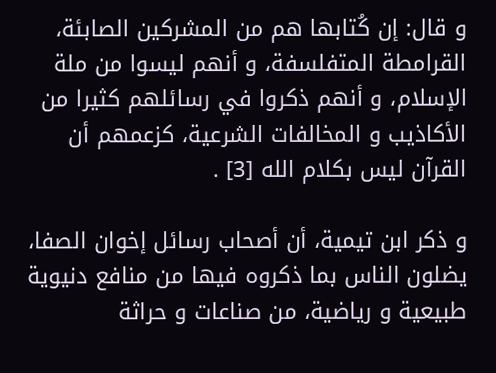و قال: إن كُتابها هم من المشركين الصابئة، القرامطة المتفلسفة، و أنهم ليسوا من ملة الإسلام، و أنهم ذكروا في رسائلهم كثيرا من الأكاذيب و المخالفات الشرعية، كزعمهم أن القرآن ليس بكلام الله [3] .

و ذكر ابن تيمية، أن أصحاب رسائل إخوان الصفا، يضلون الناس بما ذكروه فيها من منافع دنيوية طبيعية و رياضية، من صناعات و حراثة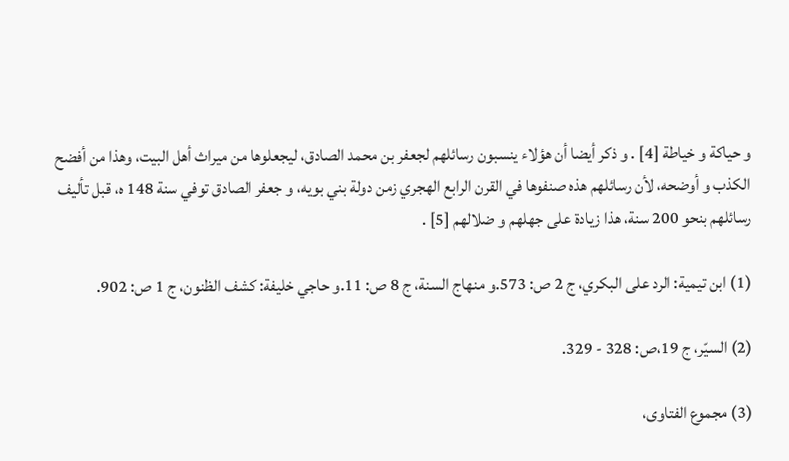و حياكة و خياطة [4] . و ذكر أيضا أن هؤلاء ينسبون رسائلهم لجعفر بن محمد الصادق، ليجعلوها من ميراث أهل البيت، وهذا من أفضح الكذب و أوضحه، لأن رسائلهم هذه صنفوها في القرن الرابع الهجري زمن دولة بني بويه، و جعفر الصادق توفي سنة 148 ه، قبل تأليف رسائلهم بنحو 200 سنة، هذا زيادة على جهلهم و ضلالهم [5] .

(1) ابن تيمية: الرد على البكري، ج 2 ص: 573.و منهاج السنة، ج 8 ص: 11.و حاجي خليفة: كشف الظنون، ج 1 ص: 902.

(2) السيّر، ج 19،ص: 328 - 329.

(3) مجموع الفتاوى،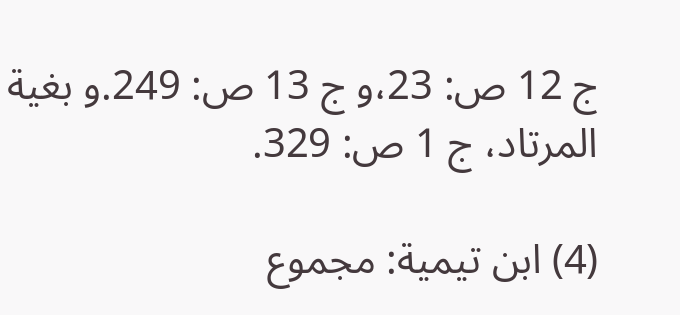ج 12 ص: 23،و ج 13 ص: 249.و بغية المرتاد، ج 1 ص: 329.

(4) ابن تيمية: مجموع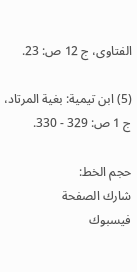الفتاوى، ج 12 ص: 23.

(5) ابن تيمية: بغية المرتاد، ج 1 ص: 329 - 330.

حجم الخط:
شارك الصفحة
فيسبوك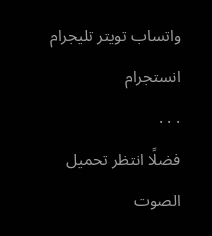واتساب تويتر تليجرام انستجرام
. . .
فضلًا انتظر تحميل الصوت